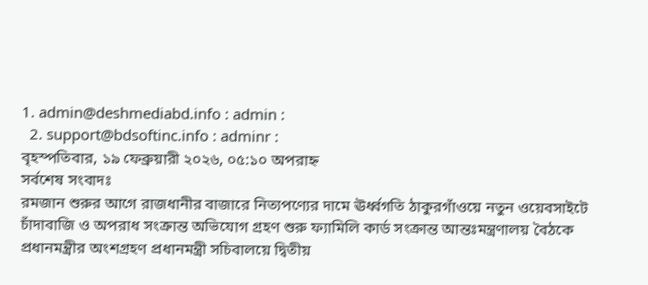1. admin@deshmediabd.info : admin :
  2. support@bdsoftinc.info : adminr :
বৃহস্পতিবার, ১৯ ফেব্রুয়ারী ২০২৬, ০৫:১০ অপরাহ্ন
সর্বশেষ সংবাদঃ
রমজান শুরুর আগে রাজধানীর বাজারে নিত্যপণ্যের দামে ঊর্ধ্বগতি ঠাকুরগাঁওয়ে নতুন ওয়েবসাইটে চাঁদাবাজি ও অপরাধ সংক্রান্ত অভিযোগ গ্রহণ শুরু ফ্যামিলি কার্ড সংক্রান্ত আন্তঃমন্ত্রণালয় বৈঠকে প্রধানমন্ত্রীর অংশগ্রহণ প্রধানমন্ত্রী সচিবালয়ে দ্বিতীয়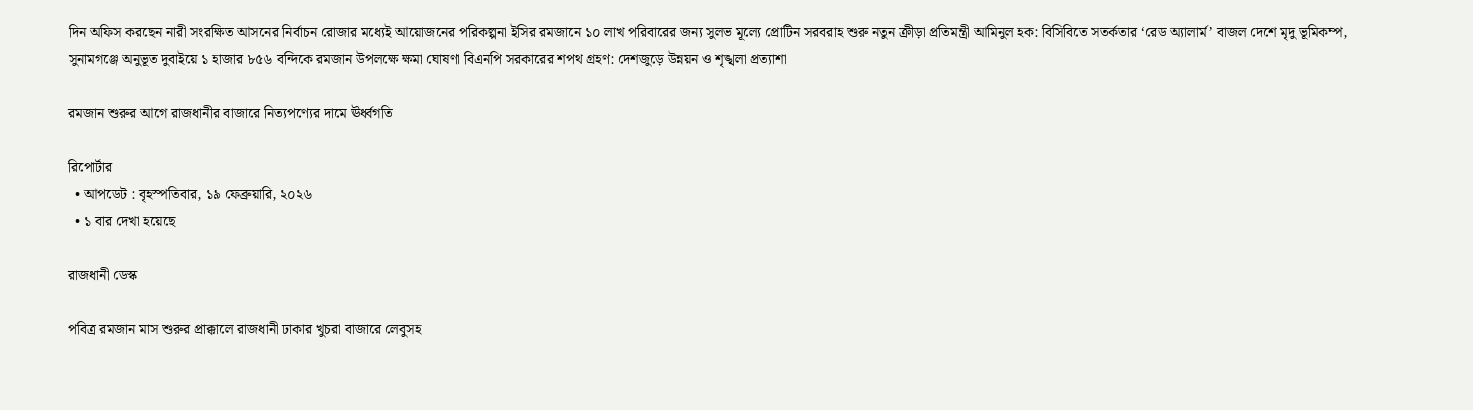দিন অফিস করছেন নারী সংরক্ষিত আসনের নির্বাচন রোজার মধ্যেই আয়োজনের পরিকল্পনা ইসির রমজানে ১০ লাখ পরিবারের জন্য সুলভ মূল্যে প্রোটিন সরবরাহ শুরু নতুন ক্রীড়া প্রতিমন্ত্রী আমিনুল হক: বিসিবিতে সতর্কতার ‘রেড অ্যালার্ম’ বাজল দেশে মৃদু ভূমিকম্প, সুনামগঞ্জে অনুভূত দুবাইয়ে ১ হাজার ৮৫৬ বন্দিকে রমজান উপলক্ষে ক্ষমা ঘোষণা বিএনপি সরকারের শপথ গ্রহণ: দেশজুড়ে উন্নয়ন ও শৃঙ্খলা প্রত্যাশা

রমজান শুরুর আগে রাজধানীর বাজারে নিত্যপণ্যের দামে ঊর্ধ্বগতি

রিপোর্টার
  • আপডেট : বৃহস্পতিবার, ১৯ ফেব্রুয়ারি, ২০২৬
  • ১ বার দেখা হয়েছে

রাজধানী ডেস্ক

পবিত্র রমজান মাস শুরুর প্রাক্কালে রাজধানী ঢাকার খুচরা বাজারে লেবুসহ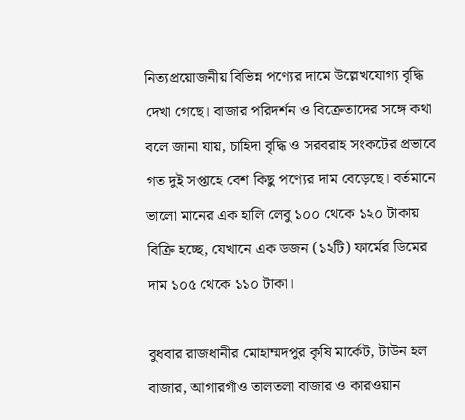নিত্যপ্রয়োজনীয় বিভিন্ন পণ্যের দামে উল্লেখযোগ্য বৃদ্ধি দেখা গেছে। বাজার পরিদর্শন ও বিক্রেতাদের সঙ্গে কথা বলে জানা যায়, চাহিদা বৃদ্ধি ও সরবরাহ সংকটের প্রভাবে গত দুই সপ্তাহে বেশ কিছু পণ্যের দাম বেড়েছে। বর্তমানে ভালো মানের এক হালি লেবু ১০০ থেকে ১২০ টাকায় বিক্রি হচ্ছে, যেখানে এক ডজন (১২টি) ফার্মের ডিমের দাম ১০৫ থেকে ১১০ টাকা।

বুধবার রাজধানীর মোহাম্মদপুর কৃষি মার্কেট, টাউন হল বাজার, আগারগাঁও তালতলা বাজার ও কারওয়ান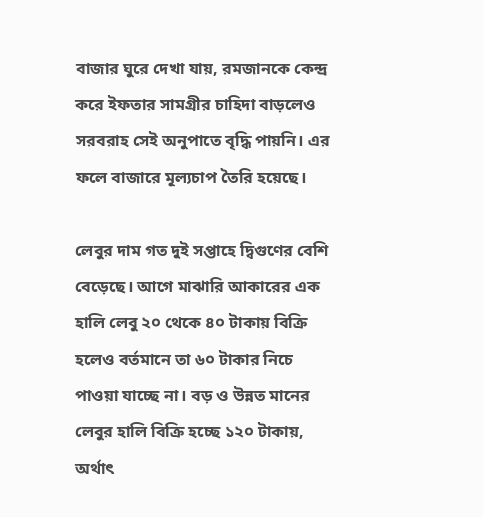বাজার ঘুরে দেখা যায়, রমজানকে কেন্দ্র করে ইফতার সামগ্রীর চাহিদা বাড়লেও সরবরাহ সেই অনুপাতে বৃদ্ধি পায়নি। এর ফলে বাজারে মূল্যচাপ তৈরি হয়েছে।

লেবুর দাম গত দুই সপ্তাহে দ্বিগুণের বেশি বেড়েছে। আগে মাঝারি আকারের এক হালি লেবু ২০ থেকে ৪০ টাকায় বিক্রি হলেও বর্তমানে তা ৬০ টাকার নিচে পাওয়া যাচ্ছে না। বড় ও উন্নত মানের লেবুর হালি বিক্রি হচ্ছে ১২০ টাকায়, অর্থাৎ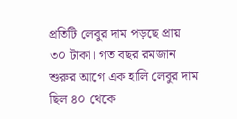প্রতিটি লেবুর দাম পড়ছে প্রায় ৩০ টাকা। গত বছর রমজান শুরুর আগে এক হালি লেবুর দাম ছিল ৪০ থেকে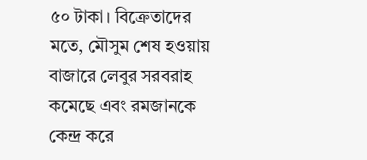৫০ টাকা। বিক্রেতাদের মতে, মৌসুম শেষ হওয়ায় বাজারে লেবুর সরবরাহ কমেছে এবং রমজানকে কেন্দ্র করে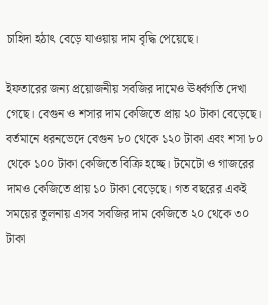চাহিদা হঠাৎ বেড়ে যাওয়ায় দাম বৃদ্ধি পেয়েছে।

ইফতারের জন্য প্রয়োজনীয় সবজির দামেও ঊর্ধ্বগতি দেখা গেছে। বেগুন ও শসার দাম কেজিতে প্রায় ২০ টাকা বেড়েছে। বর্তমানে ধরনভেদে বেগুন ৮০ থেকে ১২০ টাকা এবং শসা ৮০ থেকে ১০০ টাকা কেজিতে বিক্রি হচ্ছে। টমেটো ও গাজরের দামও কেজিতে প্রায় ১০ টাকা বেড়েছে। গত বছরের একই সময়ের তুলনায় এসব সবজির দাম কেজিতে ২০ থেকে ৩০ টাকা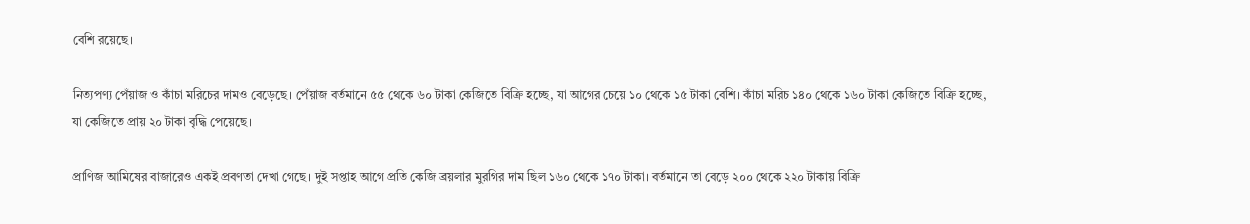বেশি রয়েছে।

নিত্যপণ্য পেঁয়াজ ও কাঁচা মরিচের দামও বেড়েছে। পেঁয়াজ বর্তমানে ৫৫ থেকে ৬০ টাকা কেজিতে বিক্রি হচ্ছে, যা আগের চেয়ে ১০ থেকে ১৫ টাকা বেশি। কাঁচা মরিচ ১৪০ থেকে ১৬০ টাকা কেজিতে বিক্রি হচ্ছে, যা কেজিতে প্রায় ২০ টাকা বৃদ্ধি পেয়েছে।

প্রাণিজ আমিষের বাজারেও একই প্রবণতা দেখা গেছে। দুই সপ্তাহ আগে প্রতি কেজি ব্রয়লার মুরগির দাম ছিল ১৬০ থেকে ১৭০ টাকা। বর্তমানে তা বেড়ে ২০০ থেকে ২২০ টাকায় বিক্রি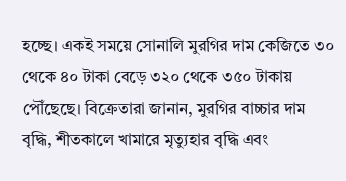হচ্ছে। একই সময়ে সোনালি মুরগির দাম কেজিতে ৩০ থেকে ৪০ টাকা বেড়ে ৩২০ থেকে ৩৫০ টাকায় পৌঁছেছে। বিক্রেতারা জানান, মুরগির বাচ্চার দাম বৃদ্ধি, শীতকালে খামারে মৃত্যুহার বৃদ্ধি এবং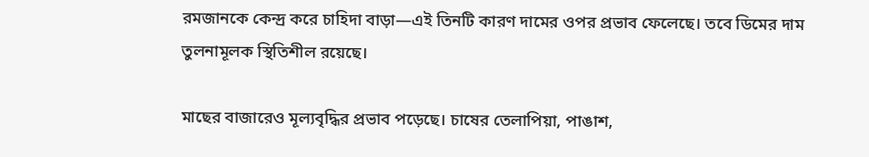রমজানকে কেন্দ্র করে চাহিদা বাড়া—এই তিনটি কারণ দামের ওপর প্রভাব ফেলেছে। তবে ডিমের দাম তুলনামূলক স্থিতিশীল রয়েছে।

মাছের বাজারেও মূল্যবৃদ্ধির প্রভাব পড়েছে। চাষের তেলাপিয়া, পাঙাশ,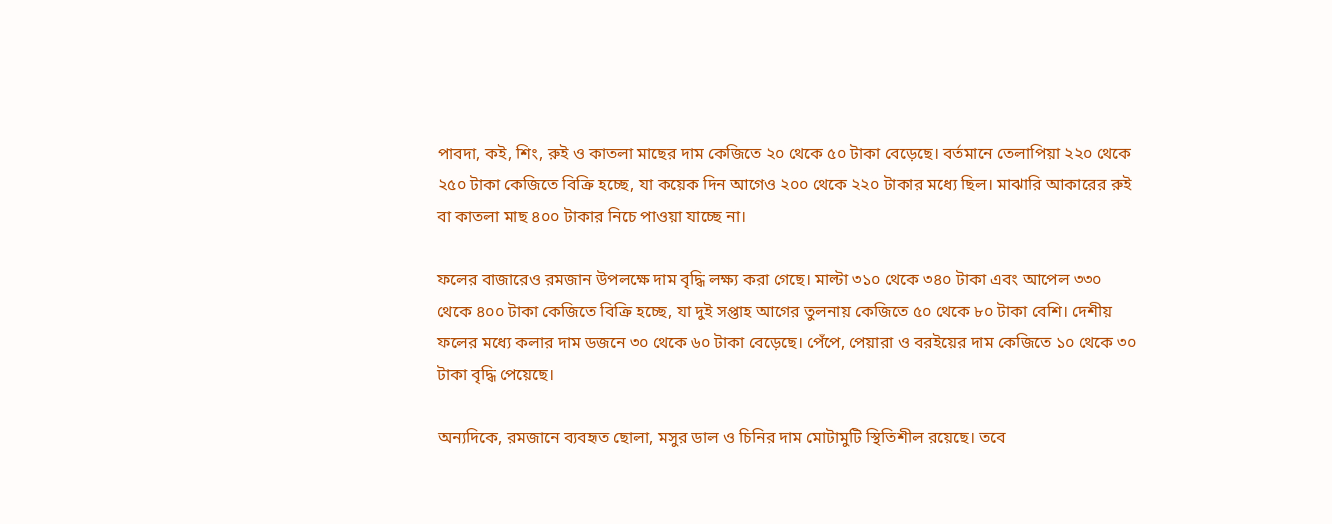পাবদা, কই, শিং, রুই ও কাতলা মাছের দাম কেজিতে ২০ থেকে ৫০ টাকা বেড়েছে। বর্তমানে তেলাপিয়া ২২০ থেকে ২৫০ টাকা কেজিতে বিক্রি হচ্ছে, যা কয়েক দিন আগেও ২০০ থেকে ২২০ টাকার মধ্যে ছিল। মাঝারি আকারের রুই বা কাতলা মাছ ৪০০ টাকার নিচে পাওয়া যাচ্ছে না।

ফলের বাজারেও রমজান উপলক্ষে দাম বৃদ্ধি লক্ষ্য করা গেছে। মাল্টা ৩১০ থেকে ৩৪০ টাকা এবং আপেল ৩৩০ থেকে ৪০০ টাকা কেজিতে বিক্রি হচ্ছে, যা দুই সপ্তাহ আগের তুলনায় কেজিতে ৫০ থেকে ৮০ টাকা বেশি। দেশীয় ফলের মধ্যে কলার দাম ডজনে ৩০ থেকে ৬০ টাকা বেড়েছে। পেঁপে, পেয়ারা ও বরইয়ের দাম কেজিতে ১০ থেকে ৩০ টাকা বৃদ্ধি পেয়েছে।

অন্যদিকে, রমজানে ব্যবহৃত ছোলা, মসুর ডাল ও চিনির দাম মোটামুটি স্থিতিশীল রয়েছে। তবে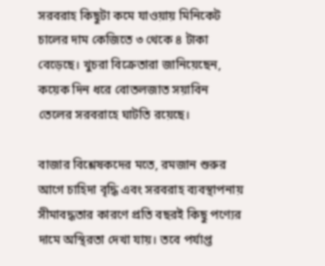সরবরাহ কিছুটা কমে যাওয়ায় মিনিকেট চালের দাম কেজিতে ৩ থেকে ৪ টাকা বেড়েছে। খুচরা বিক্রেতারা জানিয়েছেন, কয়েক দিন ধরে বোতলজাত সয়াবিন তেলের সরবরাহে ঘাটতি রয়েছে।

বাজার বিশ্লেষকদের মতে, রমজান শুরুর আগে চাহিদা বৃদ্ধি এবং সরবরাহ ব্যবস্থাপনায় সীমাবদ্ধতার কারণে প্রতি বছরই কিছু পণ্যের দামে অস্থিরতা দেখা যায়। তবে পর্যাপ্ত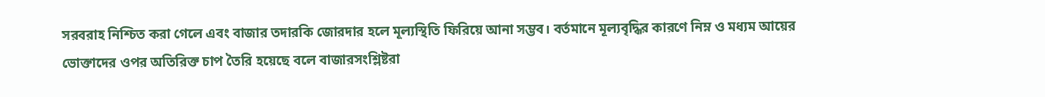সরবরাহ নিশ্চিত করা গেলে এবং বাজার তদারকি জোরদার হলে মূল্যস্থিতি ফিরিয়ে আনা সম্ভব। বর্তমানে মূল্যবৃদ্ধির কারণে নিম্ন ও মধ্যম আয়ের ভোক্তাদের ওপর অতিরিক্ত চাপ তৈরি হয়েছে বলে বাজারসংশ্লিষ্টরা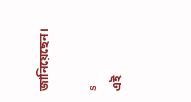জানিয়েছেন।

s
এই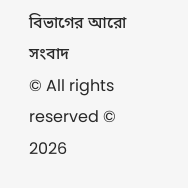বিভাগের আরো সংবাদ
© All rights reserved © 2026